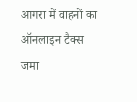आगरा में वाहनों का ऑनलाइन टैक्स जमा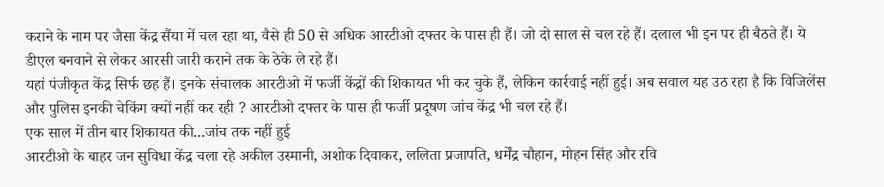कराने के नाम पर जैसा केंद्र सैंया में चल रहा था, वैसे ही 50 से अधिक आरटीओ दफ्तर के पास ही हैं। जो दो साल से चल रहे हैं। दलाल भी इन पर ही बैठते हैं। ये डीएल बनवाने से लेकर आरसी जारी कराने तक के ठेके ले रहे हैं।
यहां पंजीकृत केंद्र सिर्फ छह हैं। इनके संचालक आरटीओ में फर्जी केंद्रों की शिकायत भी कर चुके हैं, लेकिन कार्रवाई नहीं हुई। अब सवाल यह उठ रहा है कि विजिलेंस और पुलिस इनकी चेकिंग क्यों नहीं कर रही ? आरटीओ दफ्तर के पास ही फर्जी प्रदूषण जांच केंद्र भी चल रहे हैं।
एक साल में तीन बार शिकायत की...जांच तक नहीं हुई
आरटीओ के बाहर जन सुविधा केंद्र चला रहे अकील उस्मानी, अशोक दिवाकर, ललिता प्रजापति, धर्मेंद्र चौहान, मोहन सिंह और रवि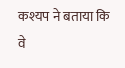कश्यप ने बताया कि वे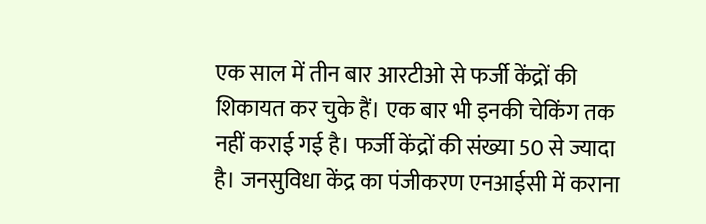एक साल में तीन बार आरटीओ से फर्जी केंद्रों की शिकायत कर चुके हैं। एक बार भी इनकी चेकिंग तक नहीं कराई गई है। फर्जी केंद्रों की संख्या 50 से ज्यादा है। जनसुविधा केंद्र का पंजीकरण एनआईसी में कराना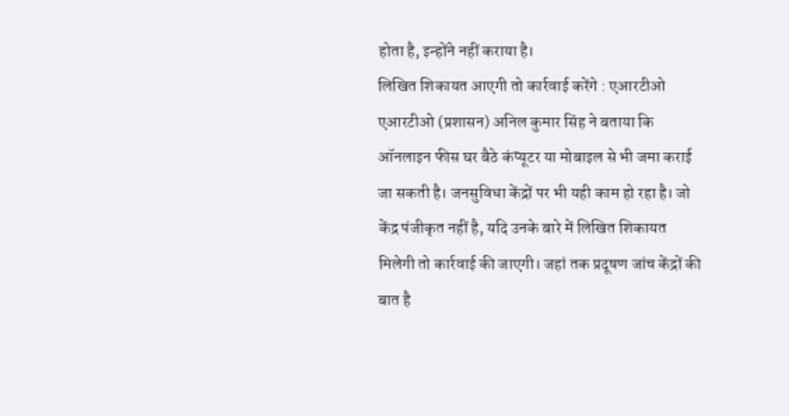होता है, इन्होंने नहीं कराया है।
लिखित शिकायत आएगी तो कार्रवाई करेंगे : एआरटीओ
एआरटीओ (प्रशासन) अनिल कुमार सिंह ने बताया कि ऑनलाइन फीस घर बैठे कंप्यूटर या मोबाइल से भी जमा कराई जा सकती है। जनसुविधा केंद्रों पर भी यही काम हो रहा है। जो केंद्र पंजीकृत नहीं है, यदि उनके बारे में लिखित शिकायत मिलेगी तो कार्रवाई की जाएगी। जहां तक प्रदूषण जांच केंद्रों की बात है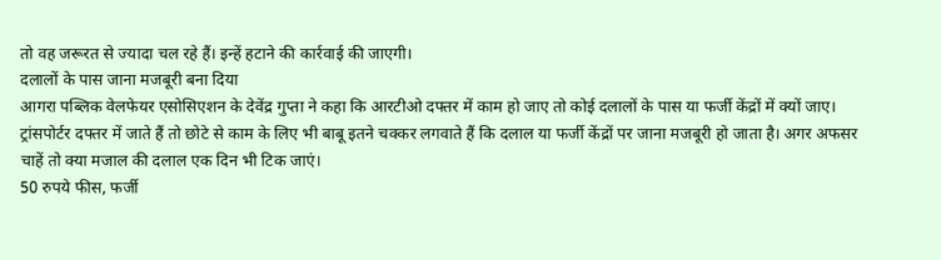तो वह जरूरत से ज्यादा चल रहे हैं। इन्हें हटाने की कार्रवाई की जाएगी।
दलालों के पास जाना मजबूरी बना दिया
आगरा पब्लिक वेलफेयर एसोसिएशन के देवेंद्र गुप्ता ने कहा कि आरटीओ दफ्तर में काम हो जाए तो कोई दलालों के पास या फर्जी केंद्रों में क्यों जाए। ट्रांसपोर्टर दफ्तर में जाते हैं तो छोटे से काम के लिए भी बाबू इतने चक्कर लगवाते हैं कि दलाल या फर्जी केंद्रों पर जाना मजबूरी हो जाता है। अगर अफसर चाहें तो क्या मजाल की दलाल एक दिन भी टिक जाएं।
50 रुपये फीस, फर्जी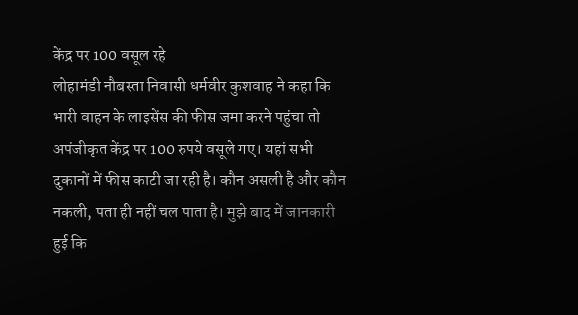केंद्र पर 100 वसूल रहे
लोहामंडी नौबस्ता निवासी धर्मवीर कुशवाह ने कहा कि भारी वाहन के लाइसेंस की फीस जमा करने पहुंचा तो अपंजीकृत केंद्र पर 100 रुपये वसूले गए। यहां सभी दुकानों में फीस काटी जा रही है। कौन असली है और कौन नकली, पता ही नहीं चल पाता है। मुझे बाद में जानकारी हुई कि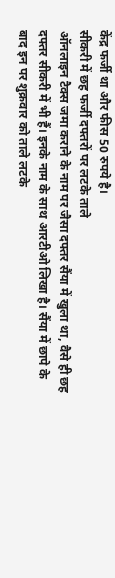केंद्र फर्जी था और फीस 50 रुपये है।
सीकरी में छह फर्जी दफ्तरों पर लटके ताले
ऑनलाइन टैक्स जमा कराने के नाम पर जैसा दफ्तर सैंया में खुला था, वैसे ही छह दफ्तर सीकरी में भी हैं। इनके नाम के साथ आरटीओ लिखा है। सैंया में छापे के बाद इन पर शुक्रवार को ताले लटके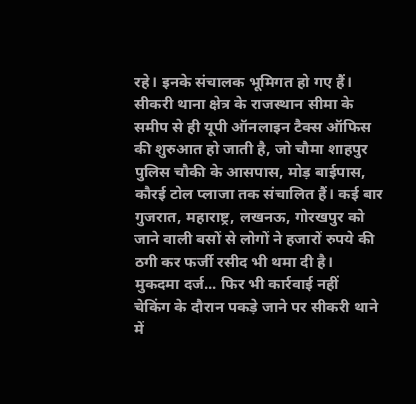रहे। इनके संचालक भूमिगत हो गए हैं।
सीकरी थाना क्षेत्र के राजस्थान सीमा के समीप से ही यूपी ऑनलाइन टैक्स ऑफिस की शुरुआत हो जाती है, जो चौमा शाहपुर पुलिस चौकी के आसपास, मोड़ बाईपास, कौरई टोल प्लाजा तक संचालित हैं। कई बार गुजरात, महाराष्ट्र, लखनऊ, गोरखपुर को जाने वाली बसों से लोगों ने हजारों रुपये की ठगी कर फर्जी रसीद भी थमा दी है।
मुकदमा दर्ज... फिर भी कार्रवाई नहीं
चेकिंग के दौरान पकड़े जाने पर सीकरी थाने में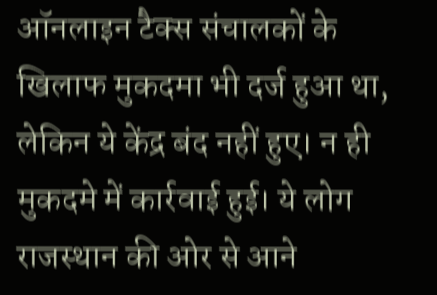ऑनलाइन टैक्स संचालकों के खिलाफ मुकदमा भी दर्ज हुआ था, लेकिन ये केंद्र बंद नहीं हुए। न ही मुकदमे में कार्रवाई हुई। ये लोग राजस्थान की ओर से आने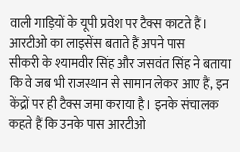वाली गाड़ियों के यूपी प्रवेश पर टैक्स काटते हैं।
आरटीओ का लाइसेंस बताते हैं अपने पास
सीकरी के श्यामवीर सिंह और जसवंत सिंह ने बताया कि वे जब भी राजस्थान से सामान लेकर आए हैं, इन केंद्रों पर ही टैक्स जमा कराया है। इनके संचालक कहते हैं कि उनके पास आरटीओ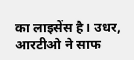का लाइसेंस है। उधर, आरटीओ ने साफ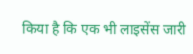किया है कि एक भी लाइसेंस जारी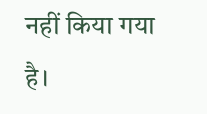नहीं किया गया है।